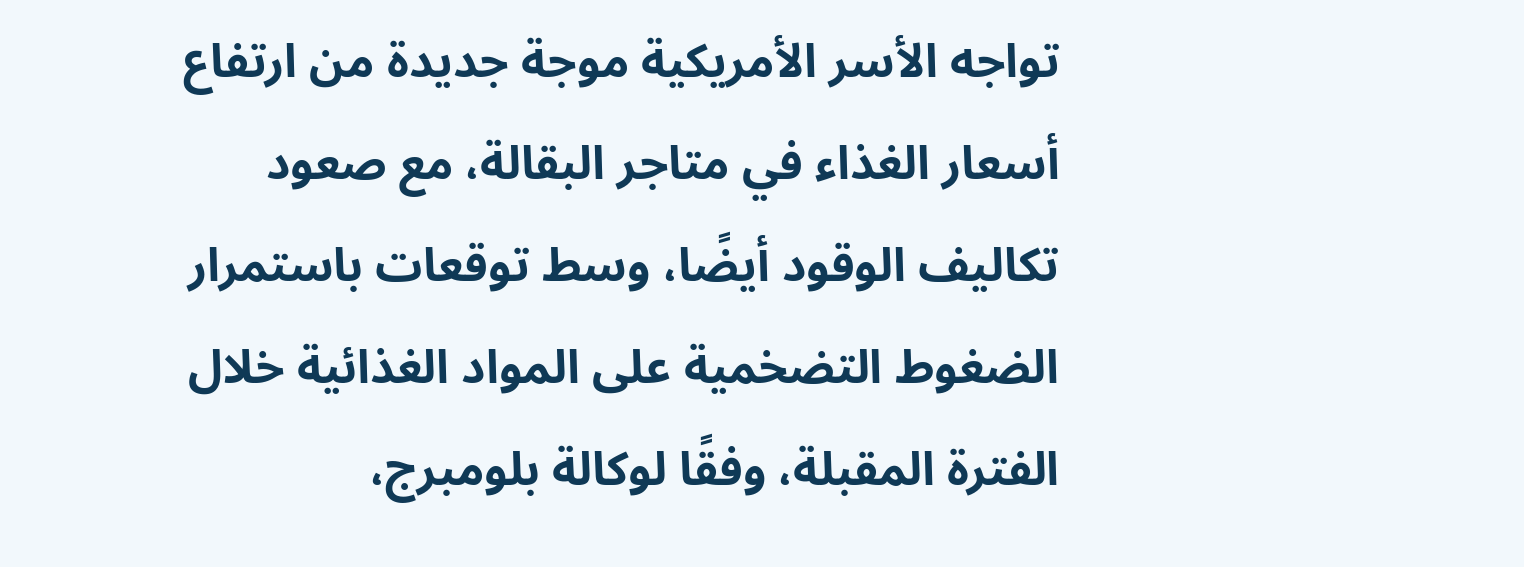تواجه الأسر الأمريكية موجة جديدة من ارتفاع أسعار الغذاء في متاجر البقالة، مع صعود تكاليف الوقود أيضًا، وسط توقعات باستمرار الضغوط التضخمية على المواد الغذائية خلال الفترة المقبلة، وفقًا لوكالة بلومبرج،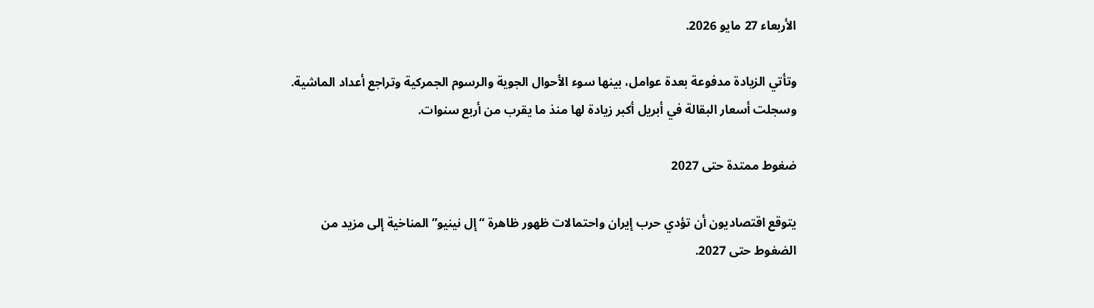الأربعاء 27 مايو 2026.

وتأتي الزيادة مدفوعة بعدة عوامل، بينها سوء الأحوال الجوية والرسوم الجمركية وتراجع أعداد الماشية. وسجلت أسعار البقالة في أبريل أكبر زيادة لها منذ ما يقرب من أربع سنوات.

ضغوط ممتدة حتى 2027

يتوقع اقتصاديون أن تؤدي حرب إيران واحتمالات ظهور ظاهرة “إل نينيو” المناخية إلى مزيد من الضغوط حتى 2027.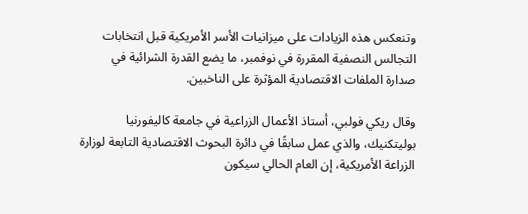وتنعكس هذه الزيادات على ميزانيات الأسر الأمريكية قبل انتخابات التجالس النصفية المقررة في نوفمبر، ما يضع القدرة الشرائية في صدارة الملفات الاقتصادية المؤثرة على الناخبين.

وقال ريكي فولبي، أستاذ الأعمال الزراعية في جامعة كاليفورنيا بوليتكنيك، والذي عمل سابقًا في دائرة البحوث الاقتصادية التابعة لوزارة الزراعة الأمريكية، إن العام الحالي سيكون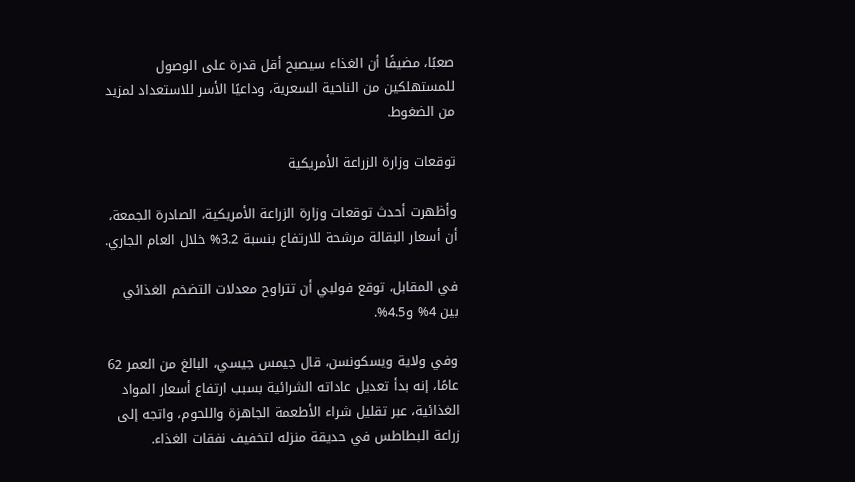صعبًا، مضيفًا أن الغذاء سيصبح أقل قدرة على الوصول للمستهلكين من الناحية السعرية، وداعيًا الأسر للاستعداد لمزيد من الضغوط.

توقعات وزارة الزراعة الأمريكية

وأظهرت أحدث توقعات وزارة الزراعة الأمريكية، الصادرة الجمعة، أن أسعار البقالة مرشحة للارتفاع بنسبة 3.2% خلال العام الجاري.

في المقابل، توقع فولبي أن تتراوح معدلات التضخم الغذائي بين 4% و4.5%.

وفي ولاية ويسكونسن، قال جيمس جيسي، البالغ من العمر 62 عامًا، إنه بدأ تعديل عاداته الشرائية بسبب ارتفاع أسعار المواد الغذائية، عبر تقليل شراء الأطعمة الجاهزة واللحوم، واتجه إلى زراعة البطاطس في حديقة منزله لتخفيف نفقات الغذاء.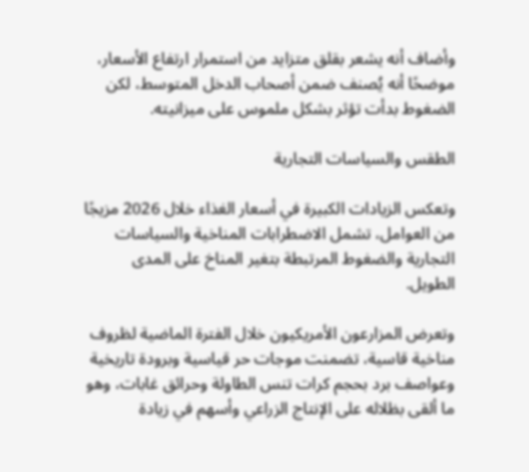وأضاف أنه يشعر بقلق متزايد من استمرار ارتفاع الأسعار، موضحًا أنه يُصنف ضمن أصحاب الدخل المتوسط، لكن الضغوط بدأت تؤثر بشكل ملموس على ميزانيته.

الطقس والسياسات التجارية

وتعكس الزيادات الكبيرة في أسعار الغذاء خلال 2026 مزيجًا من العوامل، تشمل الاضطرابات المناخية والسياسات التجارية والضغوط المرتبطة بتغير المناخ على المدى الطويل.

وتعرض المزارعون الأمريكيون خلال الفترة الماضية لظروف مناخية قاسية، تضمنت موجات حر قياسية وبرودة تاريخية وعواصف برد بحجم كرات تنس الطاولة وحرائق غابات، وهو ما ألقى بظلاله على الإنتاج الزراعي وأسهم في زيادة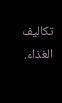تكاليف الغذاء.